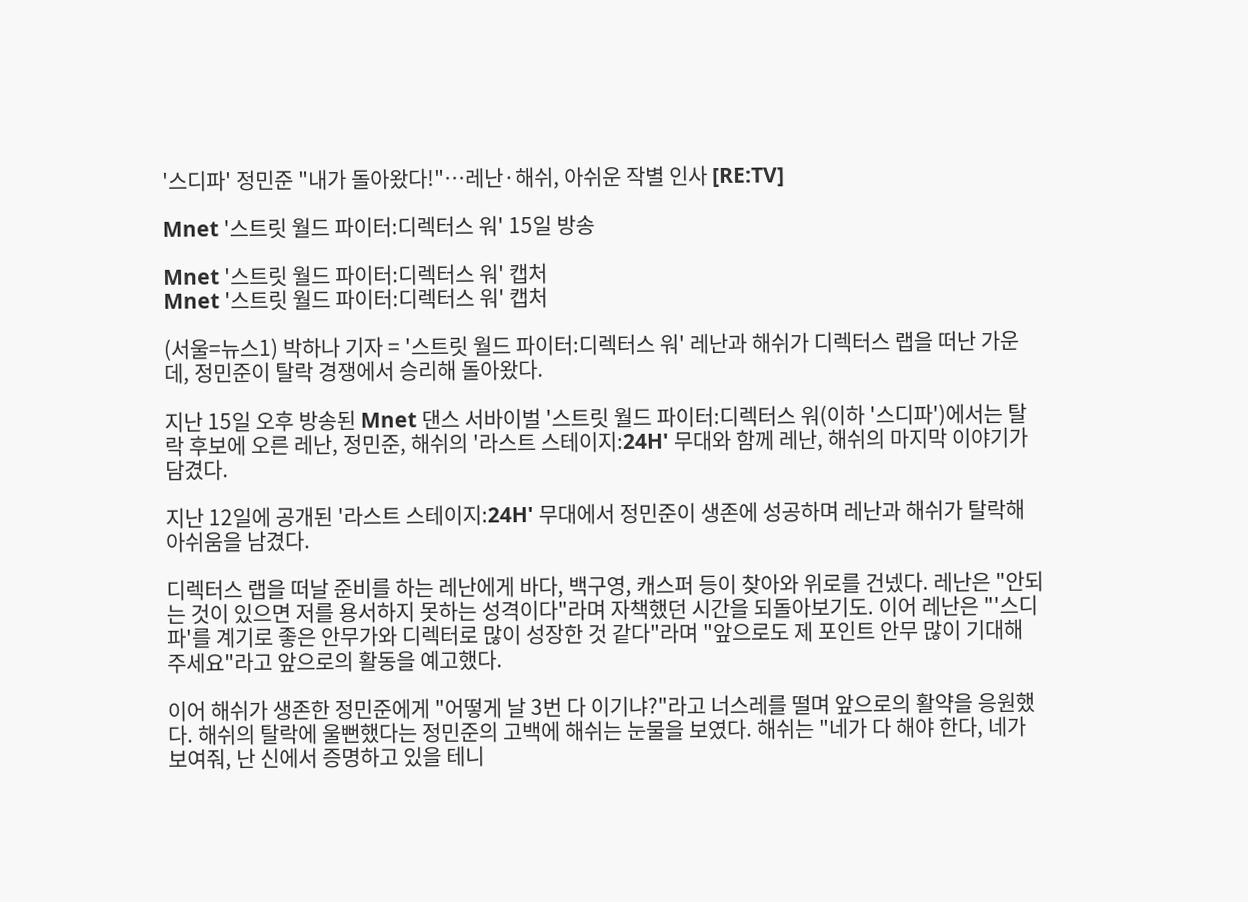'스디파' 정민준 "내가 돌아왔다!"…레난·해쉬, 아쉬운 작별 인사 [RE:TV]

Mnet '스트릿 월드 파이터:디렉터스 워' 15일 방송

Mnet '스트릿 월드 파이터:디렉터스 워' 캡처
Mnet '스트릿 월드 파이터:디렉터스 워' 캡처

(서울=뉴스1) 박하나 기자 = '스트릿 월드 파이터:디렉터스 워' 레난과 해쉬가 디렉터스 랩을 떠난 가운데, 정민준이 탈락 경쟁에서 승리해 돌아왔다.

지난 15일 오후 방송된 Mnet 댄스 서바이벌 '스트릿 월드 파이터:디렉터스 워(이하 '스디파')에서는 탈락 후보에 오른 레난, 정민준, 해쉬의 '라스트 스테이지:24H' 무대와 함께 레난, 해쉬의 마지막 이야기가 담겼다.

지난 12일에 공개된 '라스트 스테이지:24H' 무대에서 정민준이 생존에 성공하며 레난과 해쉬가 탈락해 아쉬움을 남겼다.

디렉터스 랩을 떠날 준비를 하는 레난에게 바다, 백구영, 캐스퍼 등이 찾아와 위로를 건넸다. 레난은 "안되는 것이 있으면 저를 용서하지 못하는 성격이다"라며 자책했던 시간을 되돌아보기도. 이어 레난은 "'스디파'를 계기로 좋은 안무가와 디렉터로 많이 성장한 것 같다"라며 "앞으로도 제 포인트 안무 많이 기대해 주세요"라고 앞으로의 활동을 예고했다.

이어 해쉬가 생존한 정민준에게 "어떻게 날 3번 다 이기냐?"라고 너스레를 떨며 앞으로의 활약을 응원했다. 해쉬의 탈락에 울뻔했다는 정민준의 고백에 해쉬는 눈물을 보였다. 해쉬는 "네가 다 해야 한다, 네가 보여줘, 난 신에서 증명하고 있을 테니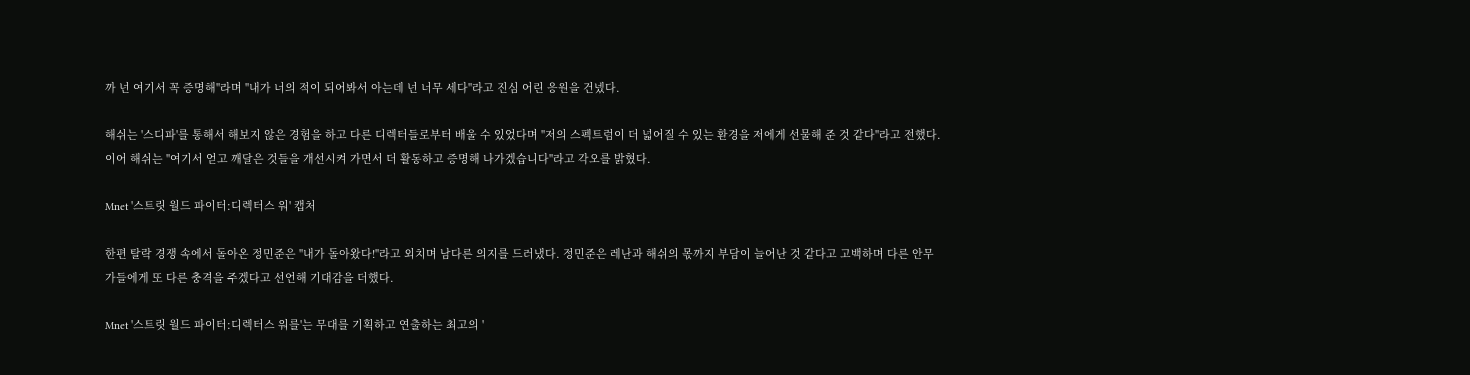까 넌 여기서 꼭 증명해"라며 "내가 너의 적이 되어봐서 아는데 넌 너무 세다"라고 진심 어린 응원을 건넸다.

해쉬는 '스디파'를 통해서 해보지 않은 경험을 하고 다른 디렉터들로부터 배울 수 있었다며 "저의 스펙트럼이 더 넓어질 수 있는 환경을 저에게 선물해 준 것 같다"라고 전했다. 이어 해쉬는 "여기서 얻고 깨달은 것들을 개선시켜 가면서 더 활동하고 증명해 나가겠습니다"라고 각오를 밝혔다.

Mnet '스트릿 월드 파이터:디렉터스 워' 캡처

한편 탈락 경쟁 속에서 돌아온 정민준은 "내가 돌아왔다!"라고 외치며 남다른 의지를 드러냈다. 정민준은 레난과 해쉬의 몫까지 부담이 늘어난 것 같다고 고백하며 다른 안무가들에게 또 다른 충격을 주겠다고 선언해 기대감을 더했다.

Mnet '스트릿 월드 파이터:디렉터스 워를'는 무대를 기획하고 연출하는 최고의 '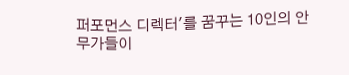퍼포먼스 디렉터'를 꿈꾸는 10인의 안무가들이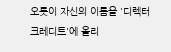오롯이 자신의 이름을 '디렉터 크레디트'에 올리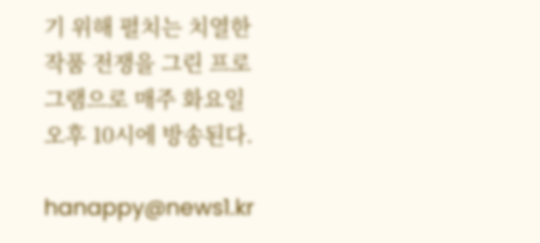기 위해 펼치는 치열한 작품 전쟁을 그린 프로그램으로 매주 화요일 오후 10시에 방송된다.

hanappy@news1.kr